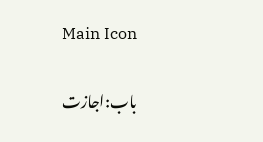Main Icon

باب:اجازت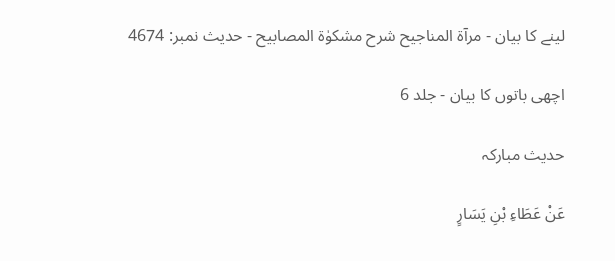لینے کا بیان - مرآۃ المناجیح شرح مشکوٰۃ المصابیح - حدیث نمبر: 4674

اچھی باتوں کا بیان - جلد 6

حدیث مبارکہ

عَنْ عَطَاءِ بْنِ یَسَارٍ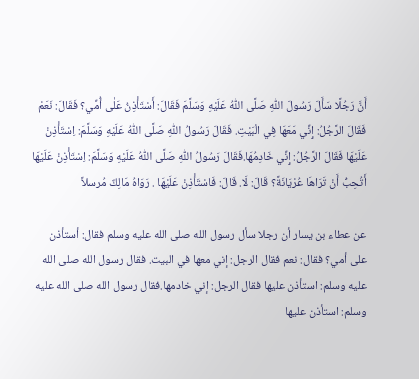أَنَّ رَجُلًا سَأَلَ رَسُولَ اللّٰهِ صَلَّى اللّٰهُ عَلَيْهِ وَسَلَّمَ فَقَالَ: أَسْتَأْذِنُ عَلٰى أُمِّي؟ فَقَالَ: نَعَمْ فَقَالَ الرَّجُلُ: إِنِّي مَعَهَا فِي الْبَيْتِ. فَقَالَ رَسُولُ اللّٰهِ صَلَّى اللّٰهُ عَلَيْهِ وَسَلَّمَ: اِسْتَأْذِنْ عَلَيْهَا فَقَالَ الرَّجُلُ: إِنِّي خَادِمُهَا.فَقَالَ رَسُولُ اللّٰهِ صَلَّى اللّٰهُ عَلَيْهِ وَسَلَّمَ: اِسْتَأْذِنْ عَلَيْهَا أَتُحِبُّ أَنْ تَرَاهَا عُرْيَانَةً؟ قَالَ: لَا. قَالَ: فَاسْتَأْذِنْ عَلَيْهَا . رَوَاهُ مَالِكٌ مُرسلاً

عن عطاء بن یسار أن رجلا سأل رسول الله صلى الله عليه وسلم فقال: أستأذن على أمي؟ فقال: نعم فقال الرجل: إني معها في البيت. فقال رسول الله صلى الله عليه وسلم: استأذن عليها فقال الرجل: إني خادمها.فقال رسول الله صلى الله عليه وسلم: استأذن عليها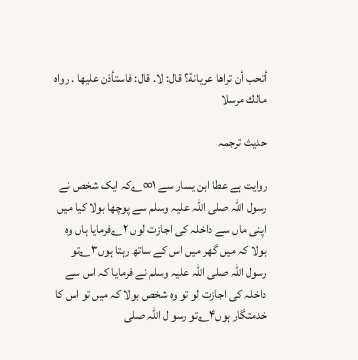أتحب أن تراها عريانة؟ قال: لا. قال: فاستأذن عليها . رواه مالك مرسلا

حدیث ترجمہ

روایت ہے عطا ابن یسار سے ۱∞؎کہ ایک شخص نے رسول اللہ صلی اللہ علیہ وسلم سے پوچھا بولا کیا میں اپنی ماں سے داخلہ کی اجازت لوں ۲؎فرمایا ہاں وہ بولا کہ میں گھر میں اس کے ساتھ رہتا ہوں۳؎تو رسول اللہ صلی اللہ علیہ وسلم نے فرمایا کہ اس سے داخلہ کی اجازت لو تو وہ شخص بولا کہ میں تو اس کا خدمتگار ہوں۴؎تو رسو ل اللہ صلی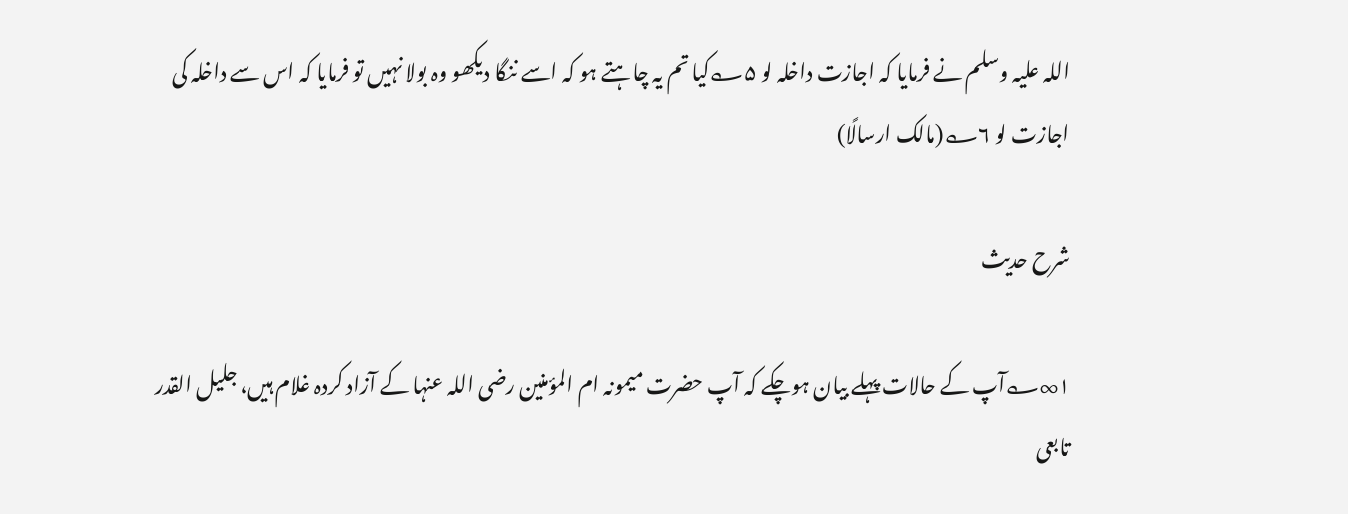اللہ علیہ وسلم نے فرمایا کہ اجازت داخلہ لو ۵؎کیا تم یہ چاہتے ہو کہ اسے ننگا دیکھو وہ بولا نہیں تو فرمایا کہ اس سے داخلہ کی اجازت لو ۶؎(مالک ارسالًا)

شرح حدیث

۱∞؎آپ کے حالات پہلے بیان ہوچکے کہ آپ حضرت میمونہ ام المؤمنین رضی اللہ عنہا کے آزاد کردہ غلام ہیں، جلیل القدر تابعی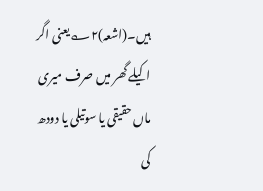ہیں۔(اشعہ)۲؎یعنی اگر اکیلے گھر میں صرف میری ماں حقیقی یا سوتیلی یا دودھ کی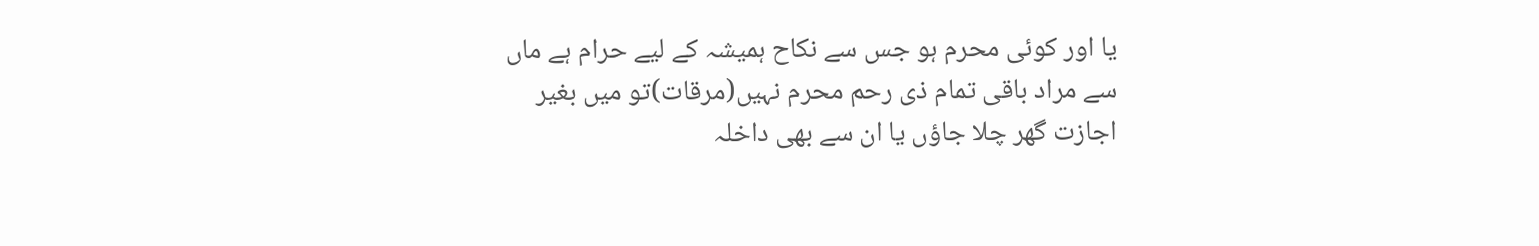یا اور کوئی محرم ہو جس سے نکاح ہمیشہ کے لیے حرام ہے ماں سے مراد باقی تمام ذی رحم محرم نہیں(مرقات)تو میں بغیر اجازت گھر چلا جاؤں یا ان سے بھی داخلہ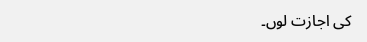کی اجازت لوں۔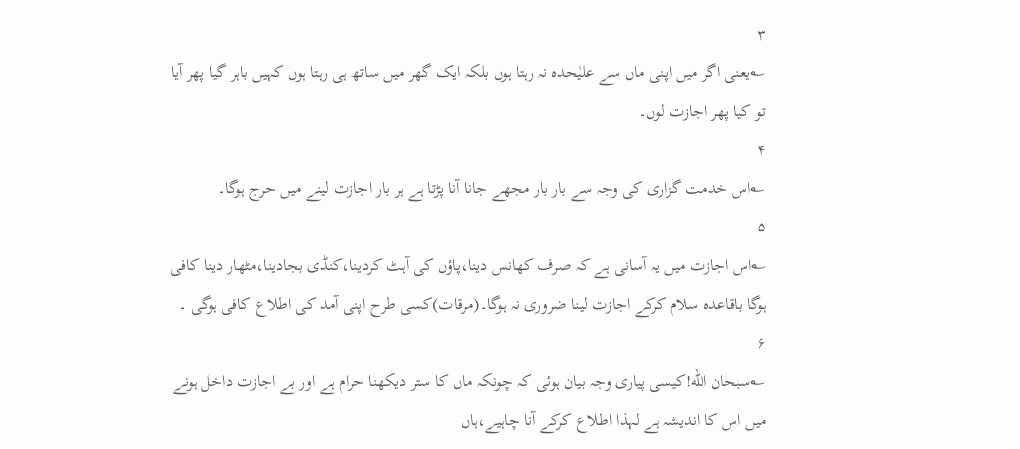۳
؎یعنی اگر میں اپنی ماں سے علیٰحدہ نہ رہتا ہوں بلکہ ایک گھر میں ساتھ ہی رہتا ہوں کہیں باہر گیا پھر آیا تو کیا پھر اجازت لوں۔
۴
؎اس خدمت گزاری کی وجہ سے بار بار مجھے جانا آنا پڑتا ہے ہر بار اجازت لینے میں حرج ہوگا۔
۵
؎اس اجازت میں یہ آسانی ہے کہ صرف کھانس دینا،پاؤں کی آہٹ کردینا،کنڈی بجادینا،مٹھار دینا کافی ہوگا باقاعدہ سلام کرکے اجازت لینا ضروری نہ ہوگا۔(مرقات)کسی طرح اپنی آمد کی اطلاع کافی ہوگی ۔
۶
؎سبحان الله!کیسی پیاری وجہ بیان ہوئی کہ چونکہ ماں کا ستر دیکھنا حرام ہے اور بے اجازت داخل ہونے میں اس کا اندیشہ ہے لہذا اطلاع کرکے آنا چاہیے،ہاں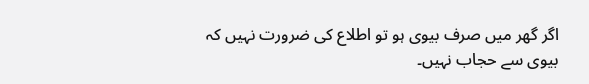اگر گھر میں صرف بیوی ہو تو اطلاع کی ضرورت نہیں کہ بیوی سے حجاب نہیں۔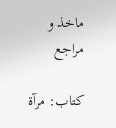ماخذ و مراجع

کتاب: مرآۃ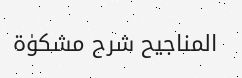المناجیح شرح مشکوٰۃ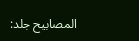المصابیح جلد: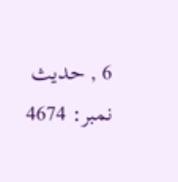6 , حدیث نمبر: 4674